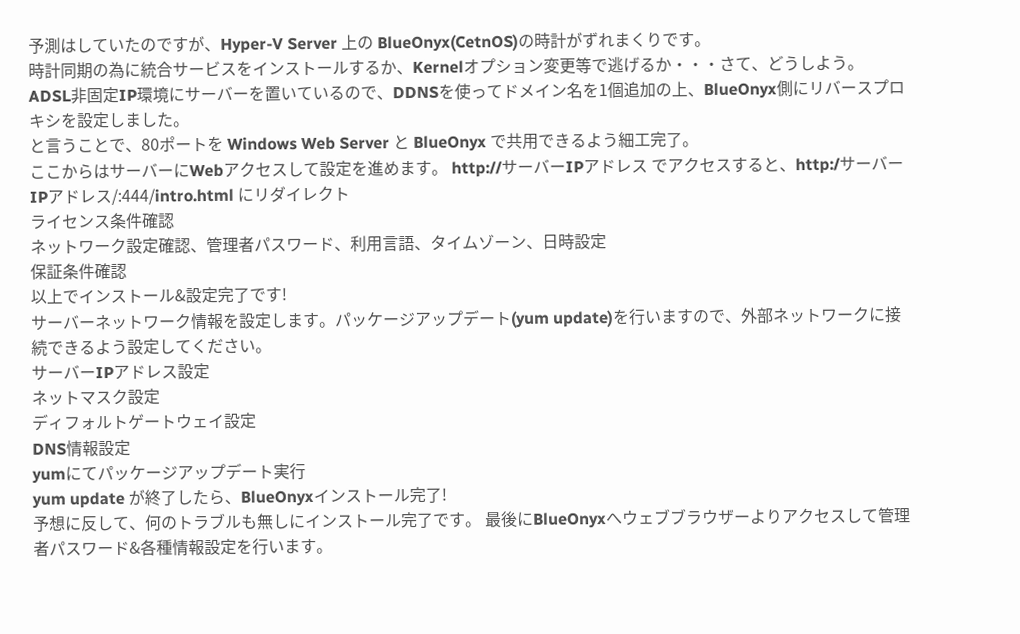予測はしていたのですが、Hyper-V Server 上の BlueOnyx(CetnOS)の時計がずれまくりです。
時計同期の為に統合サービスをインストールするか、Kernelオプション変更等で逃げるか・・・さて、どうしよう。
ADSL非固定IP環境にサーバーを置いているので、DDNSを使ってドメイン名を1個追加の上、BlueOnyx側にリバースプロキシを設定しました。
と言うことで、80ポートを Windows Web Server と BlueOnyx で共用できるよう細工完了。
ここからはサーバーにWebアクセスして設定を進めます。 http://サーバーIPアドレス でアクセスすると、http:/サーバーIPアドレス/:444/intro.html にリダイレクト
ライセンス条件確認
ネットワーク設定確認、管理者パスワード、利用言語、タイムゾーン、日時設定
保証条件確認
以上でインストール&設定完了です!
サーバーネットワーク情報を設定します。パッケージアップデート(yum update)を行いますので、外部ネットワークに接続できるよう設定してください。
サーバーIPアドレス設定
ネットマスク設定
ディフォルトゲートウェイ設定
DNS情報設定
yumにてパッケージアップデート実行
yum update が終了したら、BlueOnyxインストール完了!
予想に反して、何のトラブルも無しにインストール完了です。 最後にBlueOnyxへウェブブラウザーよりアクセスして管理者パスワード&各種情報設定を行います。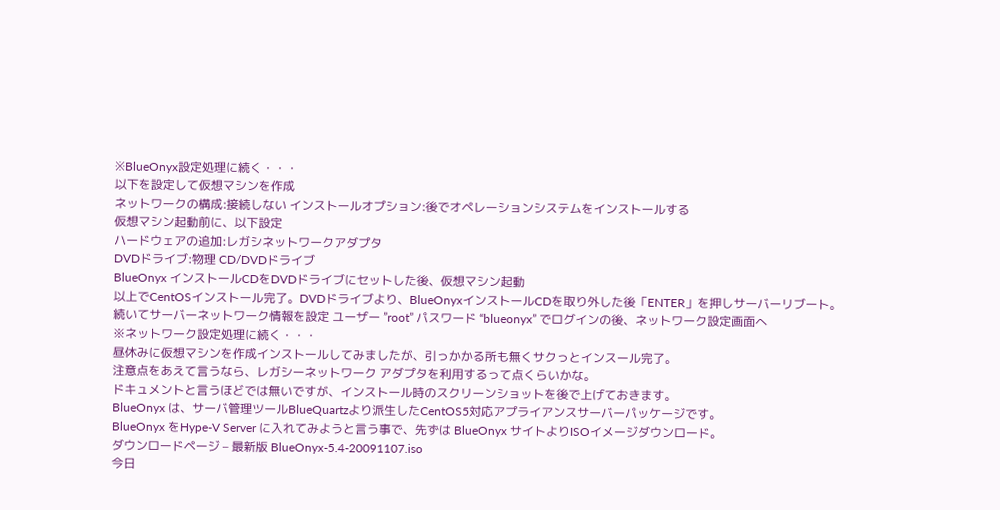※BlueOnyx設定処理に続く・・・
以下を設定して仮想マシンを作成
ネットワークの構成:接続しない インストールオプション:後でオペレーションシステムをインストールする
仮想マシン起動前に、以下設定
ハードウェアの追加:レガシネットワークアダプタ
DVDドライブ:物理 CD/DVDドライブ
BlueOnyx インストールCDをDVDドライブにセットした後、仮想マシン起動
以上でCentOSインストール完了。DVDドライブより、BlueOnyxインストールCDを取り外した後「ENTER」を押しサーバーリブート。
続いてサーバーネットワーク情報を設定 ユーザー ”root” パスワード “blueonyx” でログインの後、ネットワーク設定画面へ
※ネットワーク設定処理に続く・・・
昼休みに仮想マシンを作成インストールしてみましたが、引っかかる所も無くサクっとインスール完了。
注意点をあえて言うなら、レガシーネットワーク アダプタを利用するって点くらいかな。
ドキュメントと言うほどでは無いですが、インストール時のスクリーンショットを後で上げておきます。
BlueOnyx は、サーバ管理ツールBlueQuartzより派生したCentOS5対応アプライアンスサーバーパッケージです。
BlueOnyx をHype-V Server に入れてみようと言う事で、先ずは BlueOnyx サイトよりISOイメージダウンロード。
ダウンロードページ – 最新版 BlueOnyx-5.4-20091107.iso
今日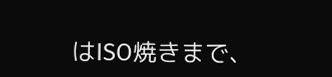はISO焼きまで、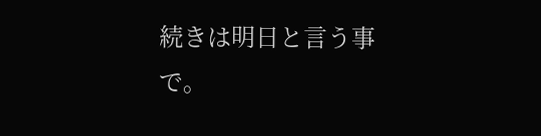続きは明日と言う事で。